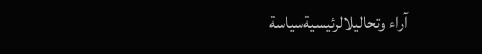آراء وتحاليلالرئيسيةسياسة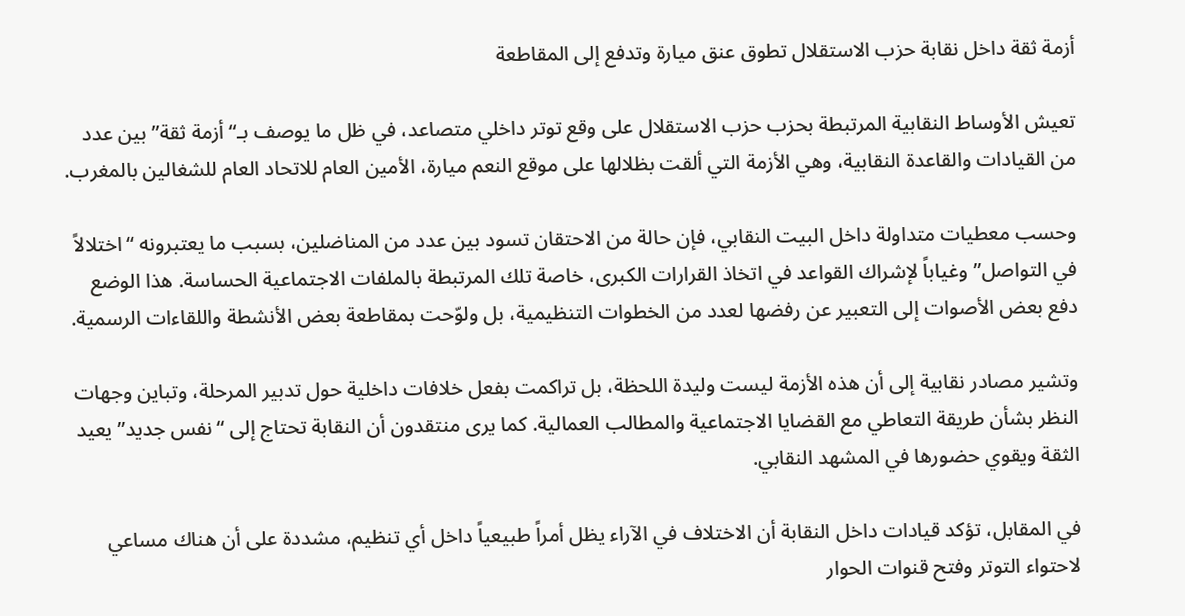أزمة ثقة داخل نقابة حزب الاستقلال تطوق عنق ميارة وتدفع إلى المقاطعة

تعيش الأوساط النقابية المرتبطة بحزب حزب الاستقلال على وقع توتر داخلي متصاعد، في ظل ما يوصف بـ“أزمة ثقة” بين عدد من القيادات والقاعدة النقابية، وهي الأزمة التي ألقت بظلالها على موقع النعم ميارة، الأمين العام للاتحاد العام للشغالين بالمغرب.

وحسب معطيات متداولة داخل البيت النقابي، فإن حالة من الاحتقان تسود بين عدد من المناضلين، بسبب ما يعتبرونه “اختلالاً في التواصل” وغياباً لإشراك القواعد في اتخاذ القرارات الكبرى، خاصة تلك المرتبطة بالملفات الاجتماعية الحساسة. هذا الوضع دفع بعض الأصوات إلى التعبير عن رفضها لعدد من الخطوات التنظيمية، بل ولوّحت بمقاطعة بعض الأنشطة واللقاءات الرسمية.

وتشير مصادر نقابية إلى أن هذه الأزمة ليست وليدة اللحظة، بل تراكمت بفعل خلافات داخلية حول تدبير المرحلة، وتباين وجهات النظر بشأن طريقة التعاطي مع القضايا الاجتماعية والمطالب العمالية. كما يرى منتقدون أن النقابة تحتاج إلى “نفس جديد” يعيد الثقة ويقوي حضورها في المشهد النقابي.

في المقابل، تؤكد قيادات داخل النقابة أن الاختلاف في الآراء يظل أمراً طبيعياً داخل أي تنظيم، مشددة على أن هناك مساعي لاحتواء التوتر وفتح قنوات الحوار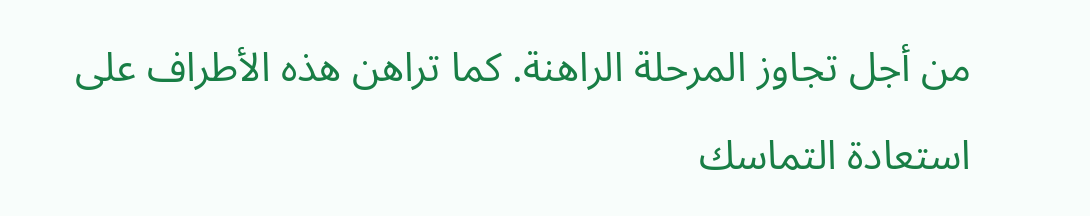من أجل تجاوز المرحلة الراهنة. كما تراهن هذه الأطراف على استعادة التماسك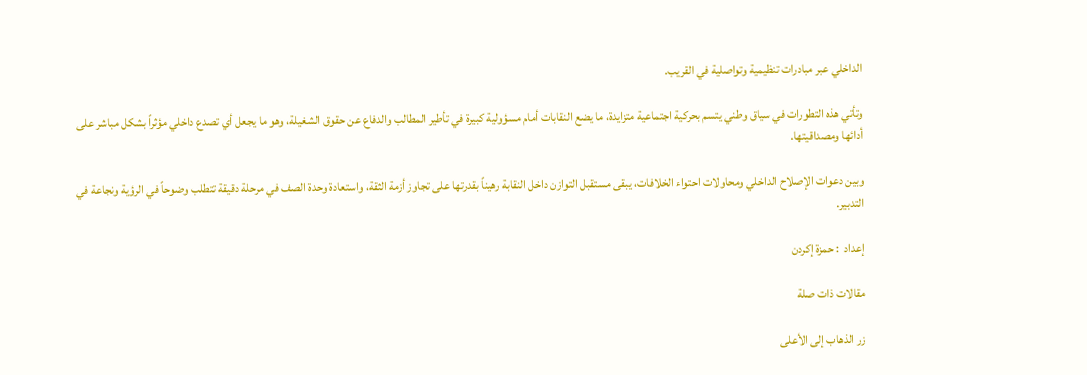الداخلي عبر مبادرات تنظيمية وتواصلية في القريب.

وتأتي هذه التطورات في سياق وطني يتسم بحركية اجتماعية متزايدة، ما يضع النقابات أمام مسؤولية كبيرة في تأطير المطالب والدفاع عن حقوق الشغيلة، وهو ما يجعل أي تصدع داخلي مؤثراً بشكل مباشر على أدائها ومصداقيتها.

وبين دعوات الإصلاح الداخلي ومحاولات احتواء الخلافات، يبقى مستقبل التوازن داخل النقابة رهيناً بقدرتها على تجاوز أزمة الثقة، واستعادة وحدة الصف في مرحلة دقيقة تتطلب وضوحاً في الرؤية ونجاعة في التدبير.

إعداد  : حمزة إكردن

مقالات ذات صلة

زر الذهاب إلى الأعلى